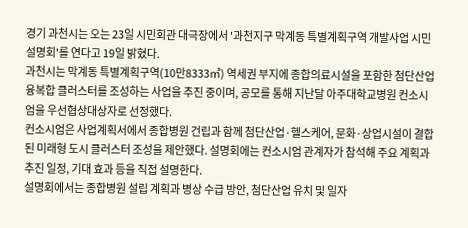경기 과천시는 오는 23일 시민회관 대극장에서 '과천지구 막계동 특별계획구역 개발사업 시민설명회'를 연다고 19일 밝혔다.
과천시는 막계동 특별계획구역(10만8333㎡) 역세권 부지에 종합의료시설을 포함한 첨단산업 융복합 클러스터를 조성하는 사업을 추진 중이며, 공모를 통해 지난달 아주대학교병원 컨소시엄을 우선협상대상자로 선정했다.
컨소시엄은 사업계획서에서 종합병원 건립과 함께 첨단산업·헬스케어, 문화·상업시설이 결합된 미래형 도시 클러스터 조성을 제안했다. 설명회에는 컨소시엄 관계자가 참석해 주요 계획과 추진 일정, 기대 효과 등을 직접 설명한다.
설명회에서는 종합병원 설립 계획과 병상 수급 방안, 첨단산업 유치 및 일자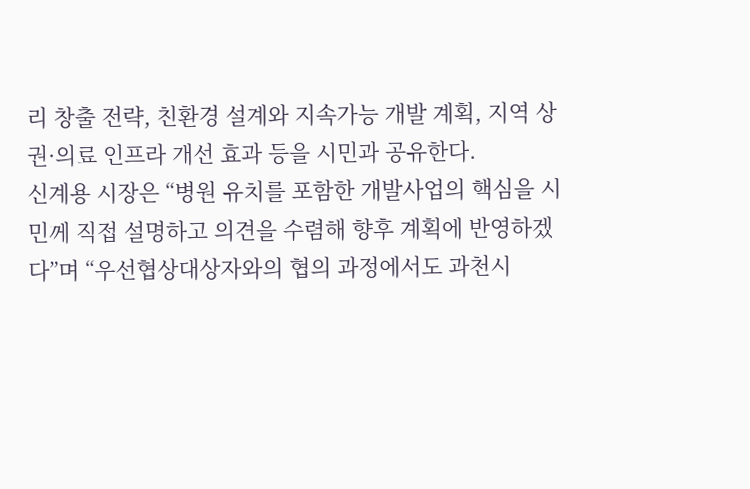리 창출 전략, 친환경 설계와 지속가능 개발 계획, 지역 상권·의료 인프라 개선 효과 등을 시민과 공유한다.
신계용 시장은 “병원 유치를 포함한 개발사업의 핵심을 시민께 직접 설명하고 의견을 수렴해 향후 계획에 반영하겠다”며 “우선협상대상자와의 협의 과정에서도 과천시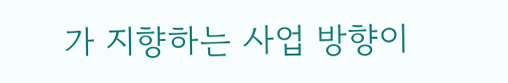가 지향하는 사업 방향이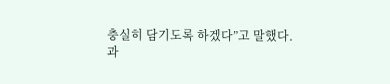충실히 담기도록 하겠다”고 말했다.
과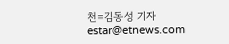천=김동성 기자 estar@etnews.com